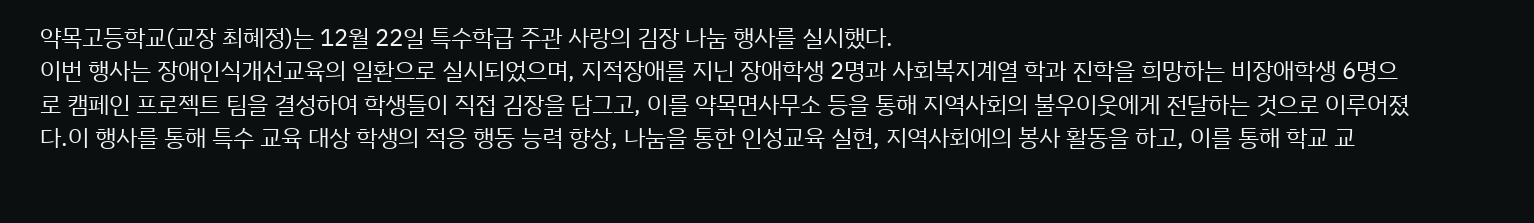약목고등학교(교장 최혜정)는 12월 22일 특수학급 주관 사랑의 김장 나눔 행사를 실시했다.
이번 행사는 장애인식개선교육의 일환으로 실시되었으며, 지적장애를 지닌 장애학생 2명과 사회복지계열 학과 진학을 희망하는 비장애학생 6명으로 캠페인 프로젝트 팀을 결성하여 학생들이 직접 김장을 담그고, 이를 약목면사무소 등을 통해 지역사회의 불우이웃에게 전달하는 것으로 이루어졌다.이 행사를 통해 특수 교육 대상 학생의 적응 행동 능력 향상, 나눔을 통한 인성교육 실현, 지역사회에의 봉사 활동을 하고, 이를 통해 학교 교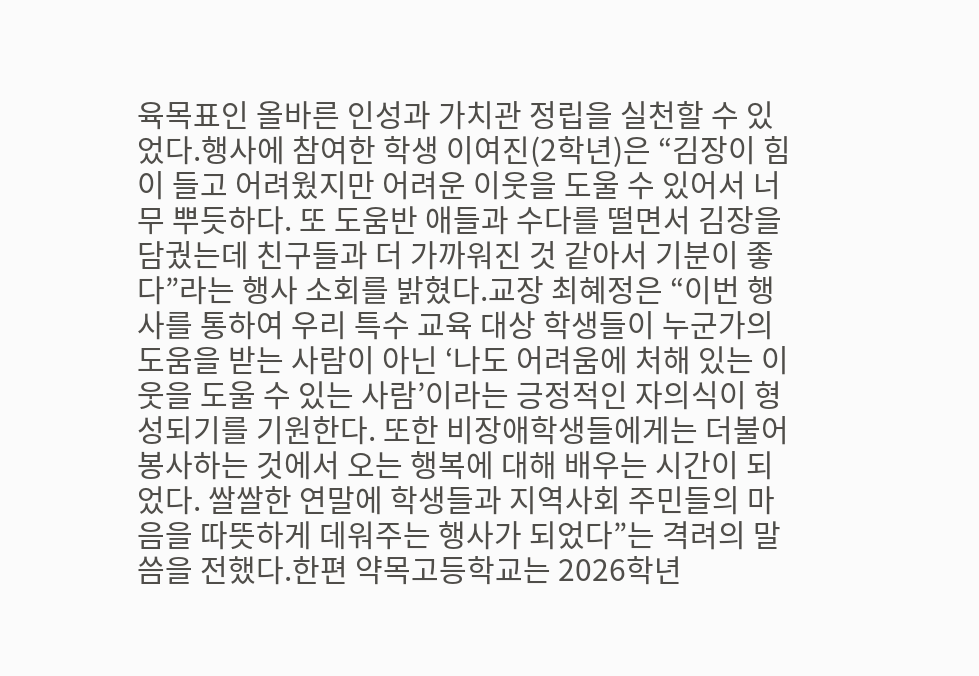육목표인 올바른 인성과 가치관 정립을 실천할 수 있었다.행사에 참여한 학생 이여진(2학년)은 “김장이 힘이 들고 어려웠지만 어려운 이웃을 도울 수 있어서 너무 뿌듯하다. 또 도움반 애들과 수다를 떨면서 김장을 담궜는데 친구들과 더 가까워진 것 같아서 기분이 좋다”라는 행사 소회를 밝혔다.교장 최혜정은 “이번 행사를 통하여 우리 특수 교육 대상 학생들이 누군가의 도움을 받는 사람이 아닌 ‘나도 어려움에 처해 있는 이웃을 도울 수 있는 사람’이라는 긍정적인 자의식이 형성되기를 기원한다. 또한 비장애학생들에게는 더불어 봉사하는 것에서 오는 행복에 대해 배우는 시간이 되었다. 쌀쌀한 연말에 학생들과 지역사회 주민들의 마음을 따뜻하게 데워주는 행사가 되었다”는 격려의 말씀을 전했다.한편 약목고등학교는 2026학년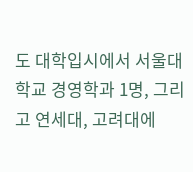도 대학입시에서 서울대학교 경영학과 1명, 그리고 연세대, 고려대에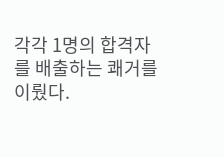각각 1명의 합격자를 배출하는 쾌거를 이뤘다.